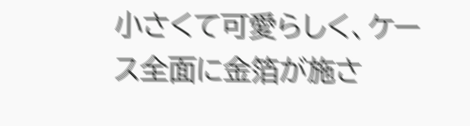小さくて可愛らしく、ケース全面に金箔が施さ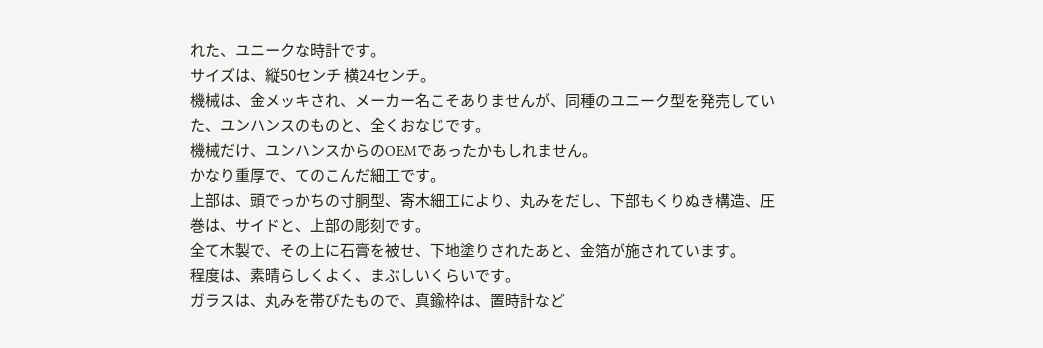れた、ユニークな時計です。
サイズは、縦50センチ 横24センチ。
機械は、金メッキされ、メーカー名こそありませんが、同種のユニーク型を発売していた、ユンハンスのものと、全くおなじです。
機械だけ、ユンハンスからのOEMであったかもしれません。
かなり重厚で、てのこんだ細工です。
上部は、頭でっかちの寸胴型、寄木細工により、丸みをだし、下部もくりぬき構造、圧巻は、サイドと、上部の彫刻です。
全て木製で、その上に石膏を被せ、下地塗りされたあと、金箔が施されています。
程度は、素晴らしくよく、まぶしいくらいです。
ガラスは、丸みを帯びたもので、真鍮枠は、置時計など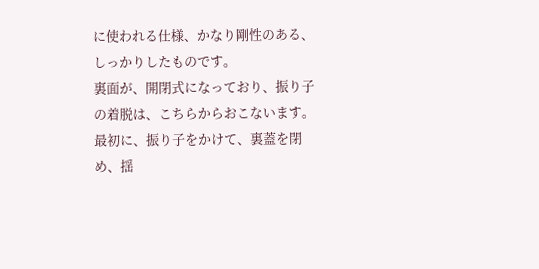に使われる仕様、かなり剛性のある、しっかりしたものです。
裏面が、開閉式になっており、振り子の着脱は、こちらからおこないます。
最初に、振り子をかけて、裏蓋を閉め、揺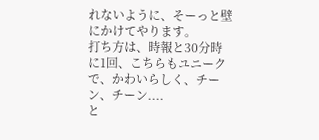れないように、そーっと壁にかけてやります。
打ち方は、時報と30分時に1回、こちらもユニークで、かわいらしく、チーン、チーン....
と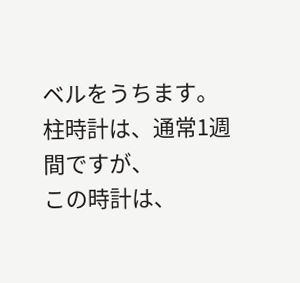ベルをうちます。
柱時計は、通常1週間ですが、
この時計は、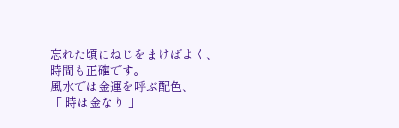忘れた頃にねじをまけばよく、
時間も正確です。
風水では金運を呼ぶ配色、
「 時は金なり 」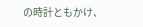の時計ともかけ、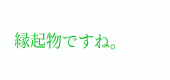縁起物ですね。